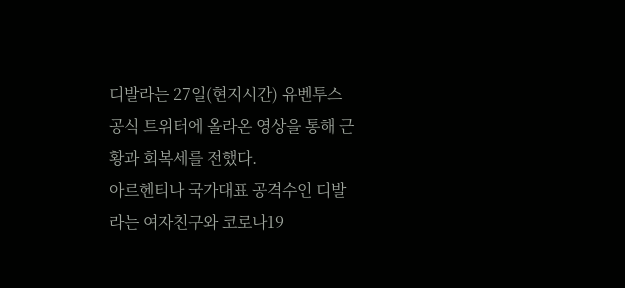디발라는 27일(현지시간) 유벤투스 공식 트위터에 올라온 영상을 통해 근황과 회복세를 전했다.
아르헨티나 국가대표 공격수인 디발라는 여자친구와 코로나19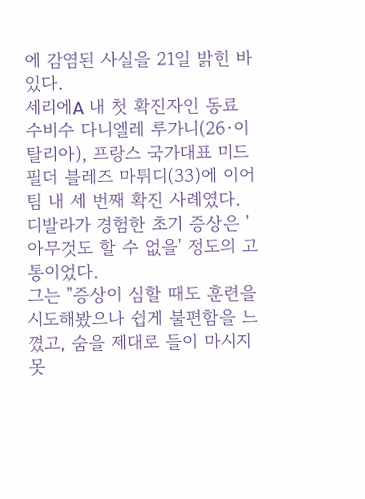에 감염된 사실을 21일 밝힌 바 있다.
세리에A 내 첫 확진자인 동료 수비수 다니엘레 루가니(26·이탈리아), 프랑스 국가대표 미드필더 블레즈 마튀디(33)에 이어 팀 내 세 번째 확진 사례였다.
디발라가 경험한 초기 증상은 '아무것도 할 수 없을' 정도의 고통이었다.
그는 "증상이 심할 때도 훈련을 시도해봤으나 쉽게 불편함을 느꼈고, 숨을 제대로 들이 마시지 못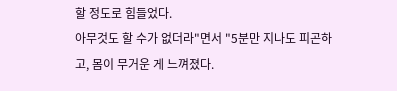할 정도로 힘들었다.
아무것도 할 수가 없더라"면서 "5분만 지나도 피곤하고, 몸이 무거운 게 느껴졌다.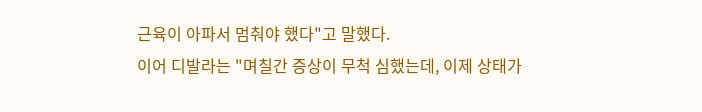근육이 아파서 멈춰야 했다"고 말했다.
이어 디발라는 "며칠간 증상이 무척 심했는데, 이제 상태가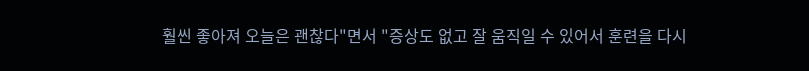훨씬 좋아져 오늘은 괜찮다"면서 "증상도 없고 잘 움직일 수 있어서 훈련을 다시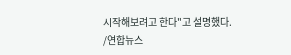시작해보려고 한다"고 설명했다.
/연합뉴스